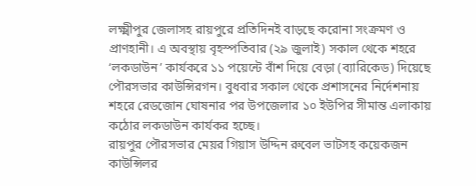লক্ষ্মীপুর জেলাসহ রায়পুরে প্রতিদিনই বাড়ছে করোনা সংক্রমণ ও প্রাণহানী। এ অবস্থায় বৃহস্পতিবার (২৯ জুলাই) সকাল থেকে শহরে ‘লকডাউন’ কার্যকরে ১১ পয়েন্টে বাঁশ দিয়ে বেড়া (ব্যারিকেড) দিয়েছে পৌরসভার কাউন্সিরগন। বুধবার সকাল থেকে প্রশাসনের নির্দেশনায় শহরে রেডজোন ঘোষনার পর উপজেলার ১০ ইউপির সীমান্ত এলাকায় কঠোর লকডাউন কার্যকর হচ্ছে।
রায়পুর পৌরসভার মেয়র গিয়াস উদ্দিন রুবেল ভাটসহ কয়েকজন কাউন্সিলর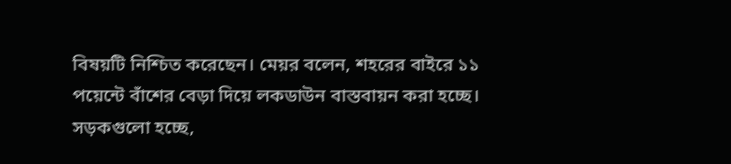বিষয়টি নিশ্চিত করেছেন। মেয়র বলেন, শহরের বাইরে ১১ পয়েন্টে বাঁশের বেড়া দিয়ে লকডাউন বাস্তবায়ন করা হচ্ছে।
সড়কগুলো হচ্ছে,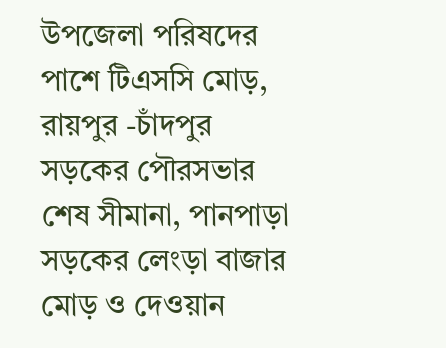উপজেলা পরিষদের পাশে টিএসসি মোড়, রায়পুর -চাঁদপুর সড়কের পৌরসভার শেষ সীমানা, পানপাড়া সড়কের লেংড়া বাজার মোড় ও দেওয়ান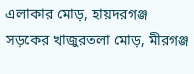এলাকার মোড়, হায়দরগঞ্জ সড়কের খাজুরতলা মোড়, মীরগঞ্জ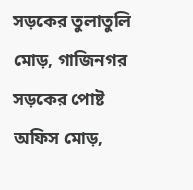সড়কের তুলাতুলি মোড়, গাজিনগর সড়কের পোষ্ট অফিস মোড়,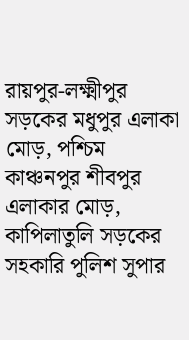রায়পুর-লক্ষ্মীপুর সড়কের মধুপুর এলাকা মোড়, পশ্চিম কাঞ্চনপুর শীবপুর এলাকার মোড়, কাপিলাতুলি সড়কের সহকারি পুলিশ সুপার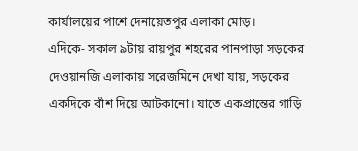কার্যালয়ের পাশে দেনায়েতপুর এলাকা মোড়।
এদিকে- সকাল ৯টায় রায়পুর শহরের পানপাড়া সড়কের দেওয়ানজি এলাকায় সরেজমিনে দেখা যায়, সড়কের একদিকে বাঁশ দিয়ে আটকানো। যাতে একপ্রান্তের গাড়ি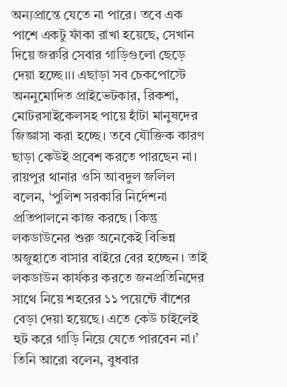অন্যপ্রান্তে যেতে না পারে। তবে এক পাশে একটু ফাঁকা রাখা হয়েছে, সেখান দিয়ে জরুরি সেবার গাড়িগুলো ছেড়ে দেয়া হচ্ছে।।। এছাড়া সব চেকপোস্টে অননুমোদিত প্রাইভেটকার, রিকশা, মোটরসাইকেলসহ পায়ে হাঁটা মানুষদের জিজ্ঞাসা করা হচ্ছে। তবে যৌক্তিক কারণ ছাড়া কেউই প্রবেশ করতে পারছেন না।
রায়পুর থানার ওসি আবদুল জলিল বলেন, ‘পুলিশ সরকারি নির্দেশনা প্রতিপালনে কাজ করছে। কিন্তু লকডাউনের শুরু অনেকেই বিভিন্ন অজুহাতে বাসার বাইরে বের হচ্ছেন। তাই লকডাউন কার্যকর করতে জনপ্রতিনিদের সাথে নিয়ে শহরের ১১ পয়েন্টে বাঁশের বেড়া দেয়া হয়েছে। এতে কেউ চাইলেই হুট করে গাড়ি নিয়ে যেতে পারবেন না।’
তিনি আরো বলেন, বুধবার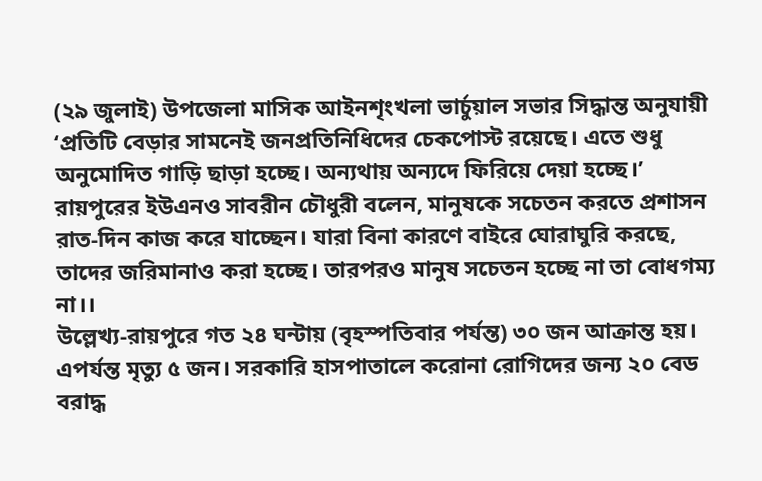(২৯ জুলাই) উপজেলা মাসিক আইনশৃংখলা ভার্চুয়াল সভার সিদ্ধান্ত অনুযায়ী ‘প্রতিটি বেড়ার সামনেই জনপ্রতিনিধিদের চেকপোস্ট রয়েছে। এতে শুধু অনুমোদিত গাড়ি ছাড়া হচ্ছে। অন্যথায় অন্যদে ফিরিয়ে দেয়া হচ্ছে।’
রায়পুরের ইউএনও সাবরীন চৌধুরী বলেন, মানুষকে সচেতন করতে প্রশাসন রাত-দিন কাজ করে যাচ্ছেন। যারা বিনা কারণে বাইরে ঘোরাঘুরি করছে, তাদের জরিমানাও করা হচ্ছে। তারপরও মানুষ সচেতন হচ্ছে না তা বোধগম্য না।।
উল্লেখ্য-রায়পুরে গত ২৪ ঘন্টায় (বৃহস্পতিবার পর্যন্ত) ৩০ জন আক্রান্ত হয়। এপর্যন্ত মৃত্যু ৫ জন। সরকারি হাসপাতালে করোনা রোগিদের জন্য ২০ বেড বরাদ্ধ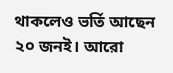থাকলেও ভর্তি আছেন ২০ জনই। আরো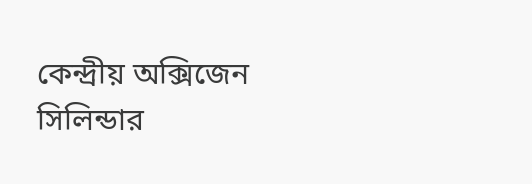কেন্দ্রীয় অক্সিজেন সিলিন্ডার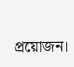প্রয়োজন।